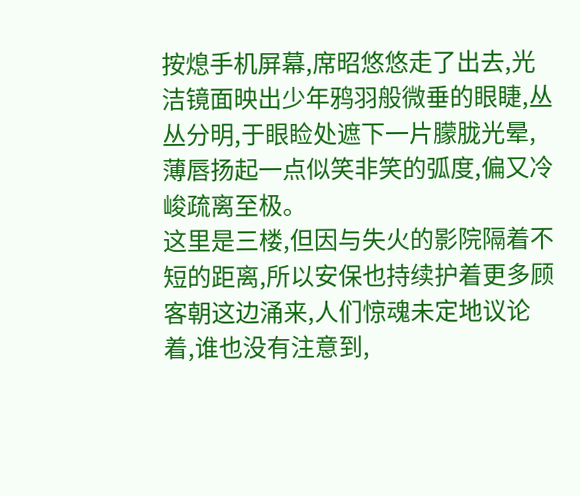按熄手机屏幕,席昭悠悠走了出去,光洁镜面映出少年鸦羽般微垂的眼睫,丛丛分明,于眼睑处遮下一片朦胧光晕,薄唇扬起一点似笑非笑的弧度,偏又冷峻疏离至极。
这里是三楼,但因与失火的影院隔着不短的距离,所以安保也持续护着更多顾客朝这边涌来,人们惊魂未定地议论着,谁也没有注意到,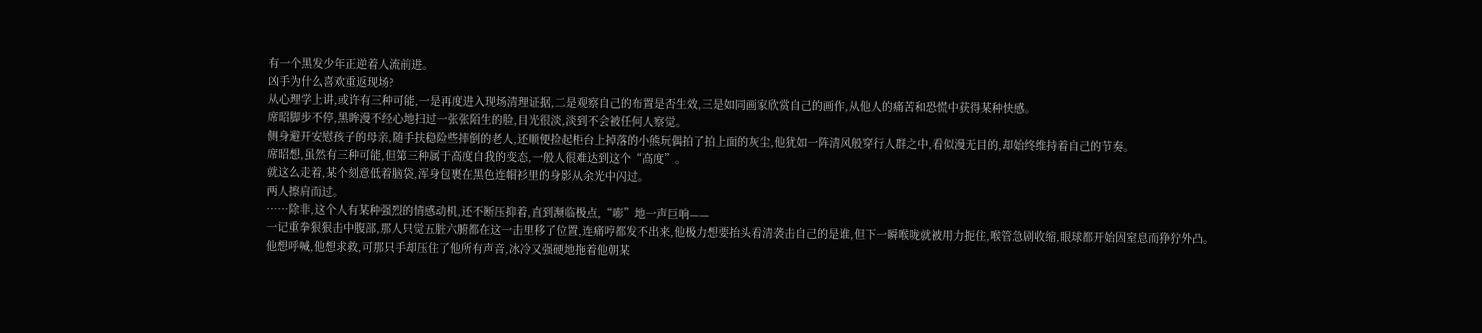有一个黑发少年正逆着人流前进。
凶手为什么喜欢重返现场?
从心理学上讲,或许有三种可能,一是再度进入现场清理证据,二是观察自己的布置是否生效,三是如同画家欣赏自己的画作,从他人的痛苦和恐慌中获得某种快感。
席昭脚步不停,黑眸漫不经心地扫过一张张陌生的脸,目光很淡,淡到不会被任何人察觉。
侧身避开安慰孩子的母亲,随手扶稳险些摔倒的老人,还顺便捡起柜台上掉落的小熊玩偶拍了拍上面的灰尘,他犹如一阵清风般穿行人群之中,看似漫无目的,却始终维持着自己的节奏。
席昭想,虽然有三种可能,但第三种属于高度自我的变态,一般人很难达到这个“高度”。
就这么走着,某个刻意低着脑袋,浑身包裹在黑色连帽衫里的身影从余光中闪过。
两人擦肩而过。
……除非,这个人有某种强烈的情感动机,还不断压抑着,直到濒临极点,“嘭”地一声巨响——
一记重拳狠狠击中腹部,那人只觉五脏六腑都在这一击里移了位置,连痛哼都发不出来,他极力想要抬头看清袭击自己的是谁,但下一瞬喉咙就被用力扼住,喉管急剧收缩,眼球都开始因窒息而狰狞外凸。
他想呼喊,他想求救,可那只手却压住了他所有声音,冰冷又强硬地拖着他朝某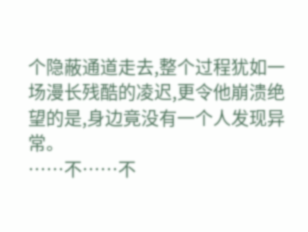个隐蔽通道走去,整个过程犹如一场漫长残酷的凌迟,更令他崩溃绝望的是,身边竟没有一个人发现异常。
……不……不